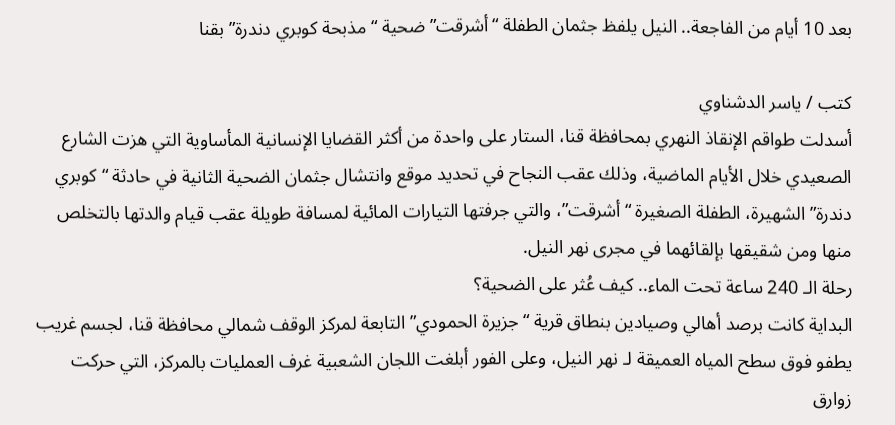بعد 10 أيام من الفاجعة.. النيل يلفظ جثمان الطفلة “أشرقت” ضحية “مذبحة كوبري دندرة” بقنا

كتب / ياسر الدشناوي
أسدلت طواقم الإنقاذ النهري بمحافظة قنا، الستار على واحدة من أكثر القضايا الإنسانية المأساوية التي هزت الشارع الصعيدي خلال الأيام الماضية، وذلك عقب النجاح في تحديد موقع وانتشال جثمان الضحية الثانية في حادثة “كوبري دندرة” الشهيرة، الطفلة الصغيرة “أشرقت”، والتي جرفتها التيارات المائية لمسافة طويلة عقب قيام والدتها بالتخلص منها ومن شقيقها بإلقائهما في مجرى نهر النيل.
رحلة الـ 240 ساعة تحت الماء.. كيف عُثر على الضحية؟
البداية كانت برصد أهالي وصيادين بنطاق قرية “جزيرة الحمودي” التابعة لمركز الوقف شمالي محافظة قنا، لجسم غريب يطفو فوق سطح المياه العميقة لـ نهر النيل، وعلى الفور أبلغت اللجان الشعبية غرف العمليات بالمركز، التي حركت زوارق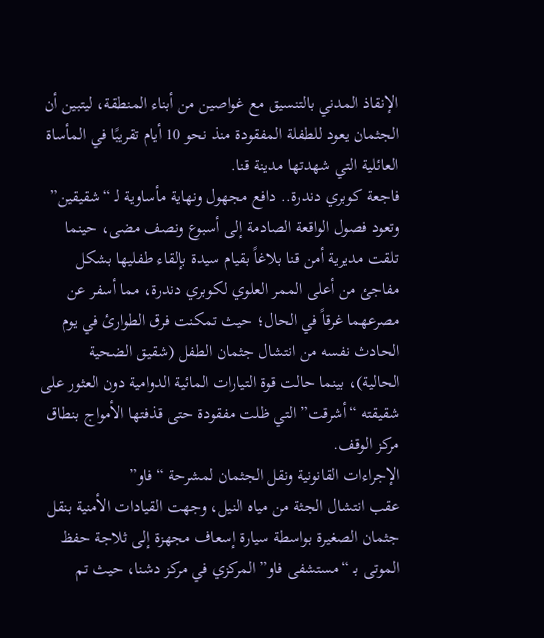الإنقاذ المدني بالتنسيق مع غواصين من أبناء المنطقة، ليتبين أن الجثمان يعود للطفلة المفقودة منذ نحو 10 أيام تقريبًا في المأساة العائلية التي شهدتها مدينة قنا.
فاجعة كوبري دندرة.. دافع مجهول ونهاية مأساوية لـ “شقيقين”
وتعود فصول الواقعة الصادمة إلى أسبوع ونصف مضى، حينما تلقت مديرية أمن قنا بلاغاً بقيام سيدة بإلقاء طفليها بشكل مفاجئ من أعلى الممر العلوي لكوبري دندرة، مما أسفر عن مصرعهما غرقاً في الحال؛ حيث تمكنت فرق الطوارئ في يوم الحادث نفسه من انتشال جثمان الطفل (شقيق الضحية الحالية)، بينما حالت قوة التيارات المائية الدوامية دون العثور على شقيقته “أشرقت” التي ظلت مفقودة حتى قذفتها الأمواج بنطاق مركز الوقف.
الإجراءات القانونية ونقل الجثمان لمشرحة “فاو”
عقب انتشال الجثة من مياه النيل، وجهت القيادات الأمنية بنقل جثمان الصغيرة بواسطة سيارة إسعاف مجهزة إلى ثلاجة حفظ الموتى بـ “مستشفى فاو” المركزي في مركز دشنا، حيث تم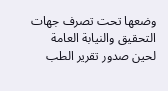وضعها تحت تصرف جهات التحقيق والنيابة العامة لحين صدور تقرير الطب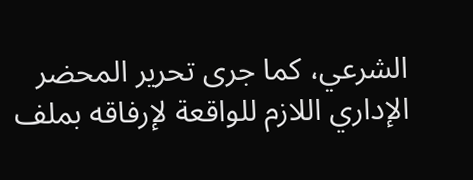الشرعي، كما جرى تحرير المحضر الإداري اللازم للواقعة لإرفاقه بملف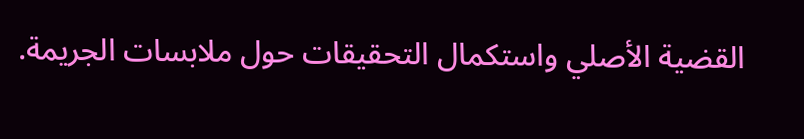القضية الأصلي واستكمال التحقيقات حول ملابسات الجريمة.